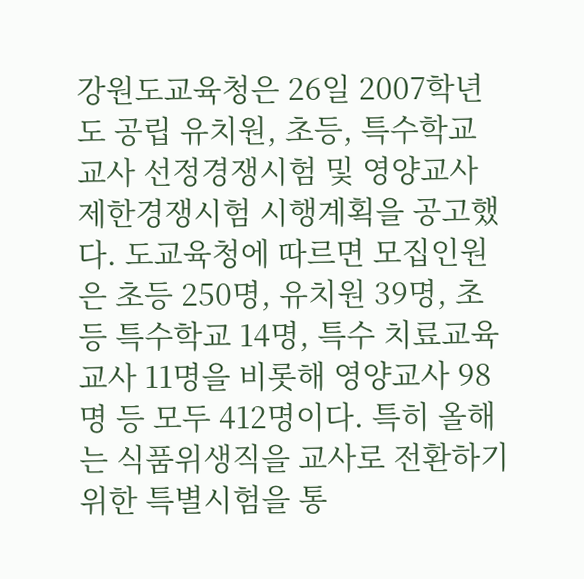강원도교육청은 26일 2007학년도 공립 유치원, 초등, 특수학교 교사 선정경쟁시험 및 영양교사 제한경쟁시험 시행계획을 공고했다. 도교육청에 따르면 모집인원은 초등 250명, 유치원 39명, 초등 특수학교 14명, 특수 치료교육 교사 11명을 비롯해 영양교사 98명 등 모두 412명이다. 특히 올해는 식품위생직을 교사로 전환하기 위한 특별시험을 통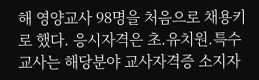해 영양교사 98명을 처음으로 채용키로 했다. 응시자격은 초.유치원.특수 교사는 해당분야 교사자격증 소지자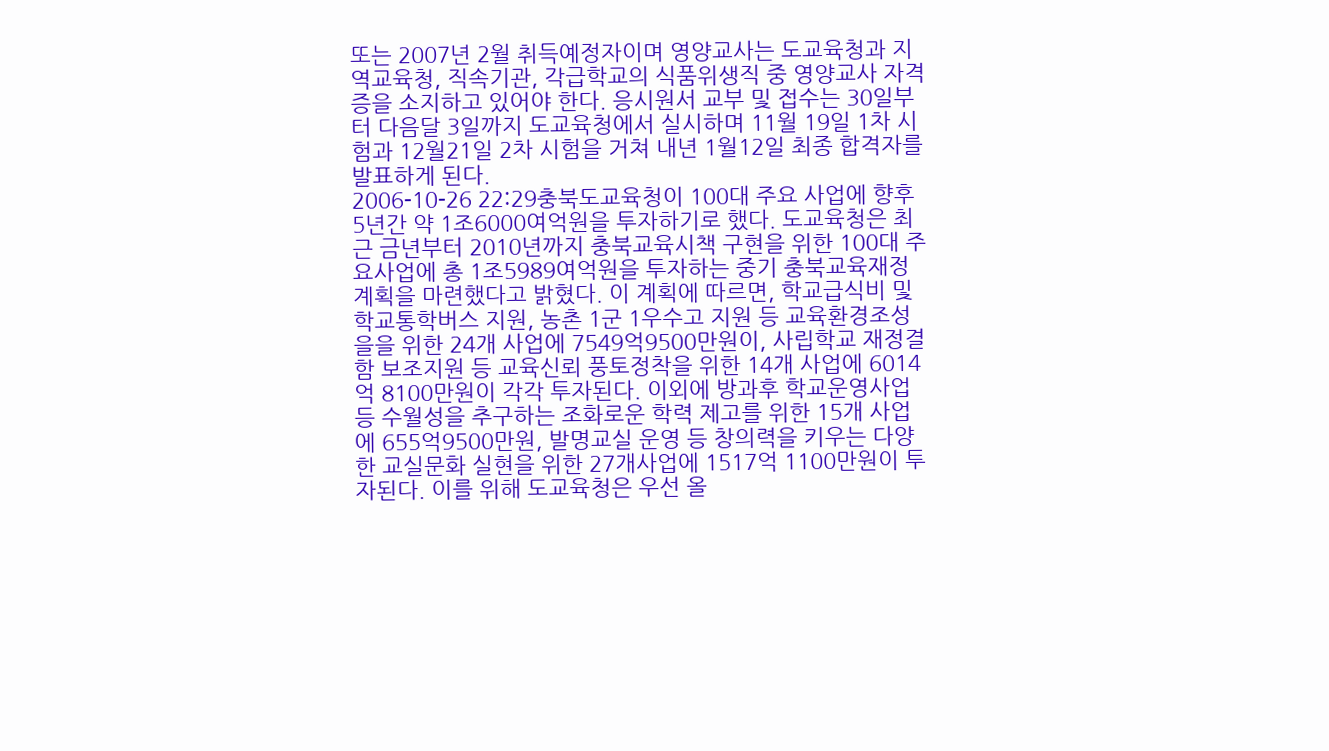또는 2007년 2월 취득예정자이며 영양교사는 도교육청과 지역교육청, 직속기관, 각급학교의 식품위생직 중 영양교사 자격증을 소지하고 있어야 한다. 응시원서 교부 및 접수는 30일부터 다음달 3일까지 도교육청에서 실시하며 11월 19일 1차 시험과 12월21일 2차 시험을 거쳐 내년 1월12일 최종 합격자를 발표하게 된다.
2006-10-26 22:29충북도교육청이 100대 주요 사업에 향후 5년간 약 1조6000여억원을 투자하기로 했다. 도교육청은 최근 금년부터 2010년까지 충북교육시책 구현을 위한 100대 주요사업에 총 1조5989여억원을 투자하는 중기 충북교육재정계획을 마련했다고 밝혔다. 이 계획에 따르면, 학교급식비 및 학교통학버스 지원, 농촌 1군 1우수고 지원 등 교육환경조성을을 위한 24개 사업에 7549억9500만원이, 사립학교 재정결함 보조지원 등 교육신뢰 풍토정착을 위한 14개 사업에 6014억 8100만원이 각각 투자된다. 이외에 방과후 학교운영사업 등 수월성을 추구하는 조화로운 학력 제고를 위한 15개 사업에 655억9500만원, 발명교실 운영 등 창의력을 키우는 다양한 교실문화 실현을 위한 27개사업에 1517억 1100만원이 투자된다. 이를 위해 도교육청은 우선 올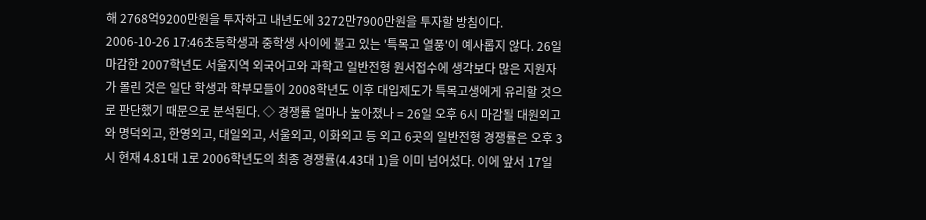해 2768억9200만원을 투자하고 내년도에 3272만7900만원을 투자할 방침이다.
2006-10-26 17:46초등학생과 중학생 사이에 불고 있는 '특목고 열풍'이 예사롭지 않다. 26일 마감한 2007학년도 서울지역 외국어고와 과학고 일반전형 원서접수에 생각보다 많은 지원자가 몰린 것은 일단 학생과 학부모들이 2008학년도 이후 대입제도가 특목고생에게 유리할 것으로 판단했기 때문으로 분석된다. ◇ 경쟁률 얼마나 높아졌나 = 26일 오후 6시 마감될 대원외고와 명덕외고, 한영외고, 대일외고, 서울외고, 이화외고 등 외고 6곳의 일반전형 경쟁률은 오후 3시 현재 4.81대 1로 2006학년도의 최종 경쟁률(4.43대 1)을 이미 넘어섰다. 이에 앞서 17일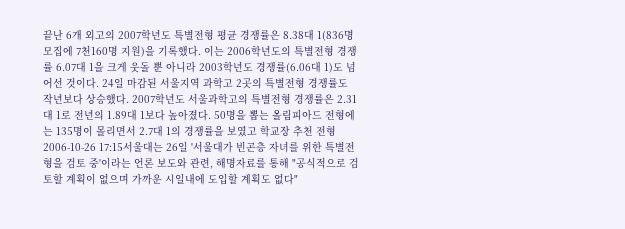끝난 6개 외고의 2007학년도 특별전형 평균 경쟁률은 8.38대 1(836명 모집에 7천160명 지원)을 기록했다. 이는 2006학년도의 특별전형 경쟁률 6.07대 1을 크게 웃돌 뿐 아니라 2003학년도 경쟁률(6.06대 1)도 넘어선 것이다. 24일 마감된 서울지역 과학고 2곳의 특별전형 경쟁률도 작년보다 상승했다. 2007학년도 서울과학고의 특별전형 경쟁률은 2.31대 1로 전년의 1.89대 1보다 높아졌다. 50명을 뽑는 올림피아드 전형에는 135명이 몰리면서 2.7대 1의 경쟁률을 보였고 학교장 추천 전형
2006-10-26 17:15서울대는 26일 '서울대가 빈곤층 자녀를 위한 특별전형을 검토 중'이라는 언론 보도와 관련, 해명자료를 통해 "공식적으로 검토할 계획이 없으며 가까운 시일내에 도입할 계획도 없다"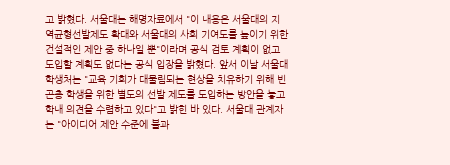고 밝혔다. 서울대는 해명자료에서 "이 내용은 서울대의 지역균형선발제도 확대와 서울대의 사회 기여도를 높이기 위한 건설적인 제안 중 하나일 뿐"이라며 공식 검토 계획이 없고 도입할 계획도 없다는 공식 입장을 밝혔다. 앞서 이날 서울대 학생처는 "교육 기회가 대물림되는 현상을 치유하기 위해 빈곤층 학생을 위한 별도의 선발 제도를 도입하는 방안을 놓고 학내 의견을 수렴하고 있다"고 밝힌 바 있다. 서울대 관계자는 "아이디어 제안 수준에 불과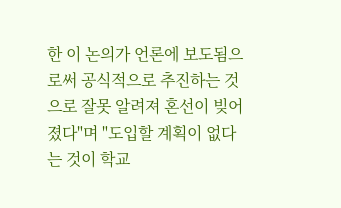한 이 논의가 언론에 보도됨으로써 공식적으로 추진하는 것으로 잘못 알려져 혼선이 빚어졌다"며 "도입할 계획이 없다는 것이 학교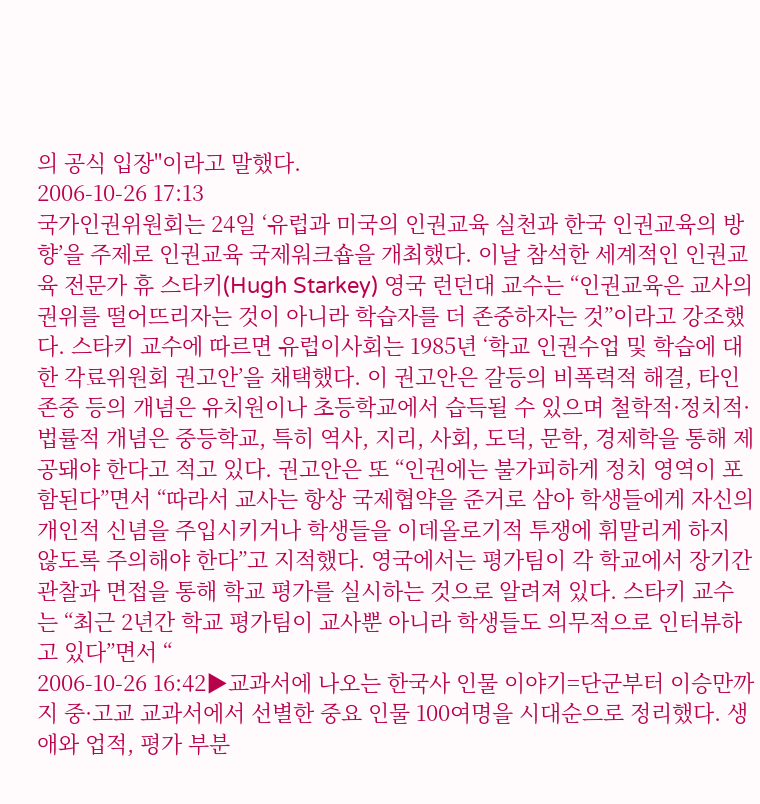의 공식 입장"이라고 말했다.
2006-10-26 17:13
국가인권위원회는 24일 ‘유럽과 미국의 인권교육 실천과 한국 인권교육의 방향’을 주제로 인권교육 국제워크숍을 개최했다. 이날 참석한 세계적인 인권교육 전문가 휴 스타키(Hugh Starkey) 영국 런던대 교수는 “인권교육은 교사의 권위를 떨어뜨리자는 것이 아니라 학습자를 더 존중하자는 것”이라고 강조했다. 스타키 교수에 따르면 유럽이사회는 1985년 ‘학교 인권수업 및 학습에 대한 각료위원회 권고안’을 채택했다. 이 권고안은 갈등의 비폭력적 해결, 타인 존중 등의 개념은 유치원이나 초등학교에서 습득될 수 있으며 철학적·정치적·법률적 개념은 중등학교, 특히 역사, 지리, 사회, 도덕, 문학, 경제학을 통해 제공돼야 한다고 적고 있다. 권고안은 또 “인권에는 불가피하게 정치 영역이 포함된다”면서 “따라서 교사는 항상 국제협약을 준거로 삼아 학생들에게 자신의 개인적 신념을 주입시키거나 학생들을 이데올로기적 투쟁에 휘말리게 하지 않도록 주의해야 한다”고 지적했다. 영국에서는 평가팀이 각 학교에서 장기간 관찰과 면접을 통해 학교 평가를 실시하는 것으로 알려져 있다. 스타키 교수는 “최근 2년간 학교 평가팀이 교사뿐 아니라 학생들도 의무적으로 인터뷰하고 있다”면서 “
2006-10-26 16:42▶교과서에 나오는 한국사 인물 이야기=단군부터 이승만까지 중·고교 교과서에서 선별한 중요 인물 100여명을 시대순으로 정리했다. 생애와 업적, 평가 부분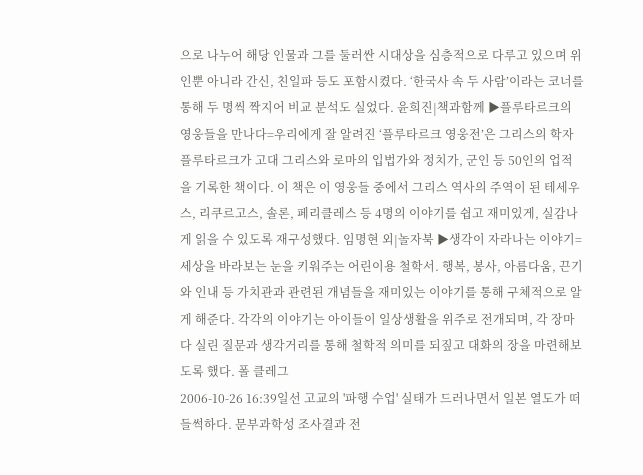으로 나누어 해당 인물과 그를 둘러싼 시대상을 심층적으로 다루고 있으며 위인뿐 아니라 간신, 친일파 등도 포함시켰다. ‘한국사 속 두 사람’이라는 코너를 통해 두 명씩 짝지어 비교 분석도 실었다. 윤희진|책과함께 ▶플루타르크의 영웅들을 만나다=우리에게 잘 알려진 ‘플루타르크 영웅전’은 그리스의 학자 플루타르크가 고대 그리스와 로마의 입법가와 정치가, 군인 등 50인의 업적을 기록한 책이다. 이 책은 이 영웅들 중에서 그리스 역사의 주역이 된 테세우스, 리쿠르고스, 솔론, 페리클레스 등 4명의 이야기를 쉽고 재미있게, 실감나게 읽을 수 있도록 재구성했다. 임명현 외|놀자북 ▶생각이 자라나는 이야기=세상을 바라보는 눈을 키워주는 어린이용 철학서. 행복, 봉사, 아름다움, 끈기와 인내 등 가치관과 관련된 개념들을 재미있는 이야기를 통해 구체적으로 알게 해준다. 각각의 이야기는 아이들이 일상생활을 위주로 전개되며, 각 장마다 실린 질문과 생각거리를 통해 철학적 의미를 되짚고 대화의 장을 마련해보도록 했다. 폴 클레그
2006-10-26 16:39일선 고교의 '파행 수업' 실태가 드러나면서 일본 열도가 떠들썩하다. 문부과학성 조사결과 전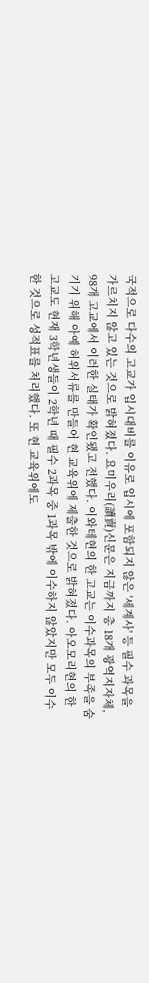국적으로 다수의 고교가 입시대비를 이유로 입시에 포함되지 않은 '세계사' 등 필수 과목을 가르치지 않고 있는 것으로 밝혀졌다. 요미우리(讀賣)신문은 지금까지 총 18개 광역지자체, 98개 고교에서 이러한 실태가 확인됐고 전했다. 이와테현의 한 고교는 이수과목의 부족을 숨기기 위해 아예 허위서류를 만들어 현 교육위에 제출한 것으로 밝혀졌다. 아오모리현의 한 고교도 현재 3학년생들이 2학년 때 필수 2과목 중 1과목 밖에 이수하지 않았지만 모두 이수한 것으로 성적표를 처리했다. 또 현 교육위에도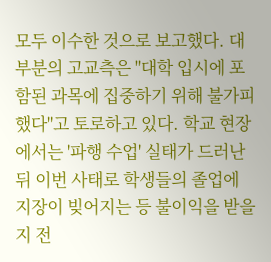모두 이수한 것으로 보고했다. 대부분의 고교측은 "대학 입시에 포함된 과목에 집중하기 위해 불가피했다"고 토로하고 있다. 학교 현장에서는 '파행 수업' 실태가 드러난 뒤 이번 사태로 학생들의 졸업에 지장이 빚어지는 등 불이익을 받을 지 전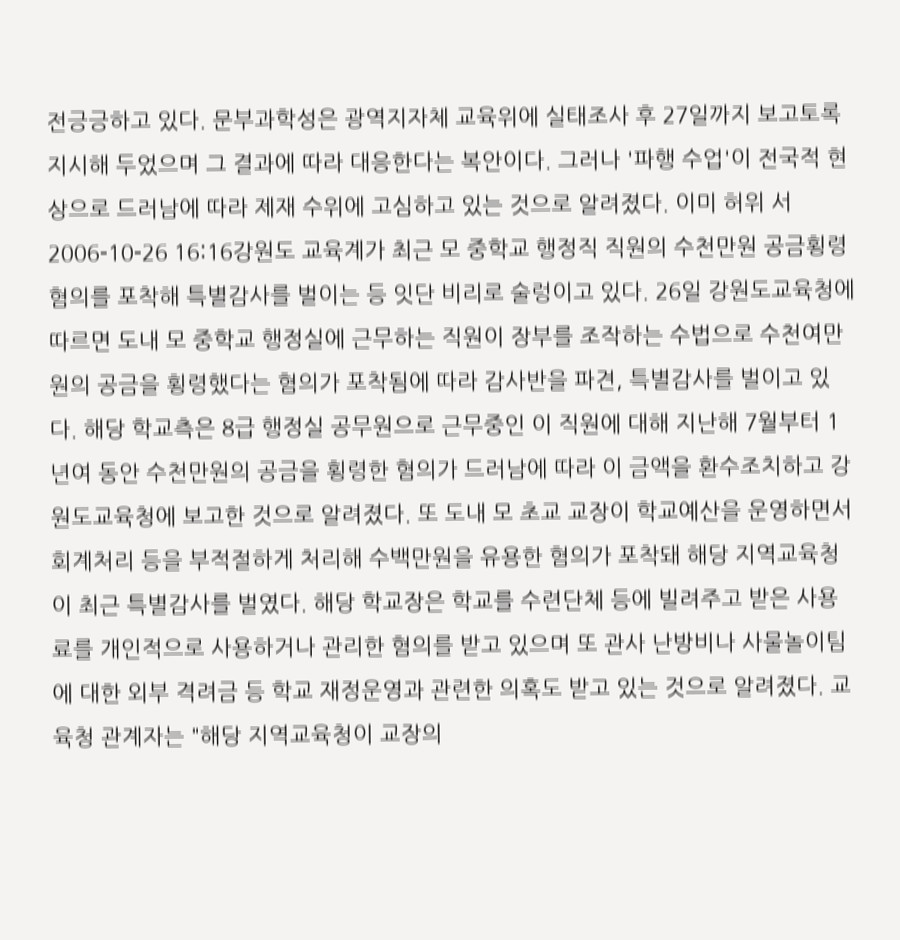전긍긍하고 있다. 문부과학성은 광역지자체 교육위에 실태조사 후 27일까지 보고토록 지시해 두었으며 그 결과에 따라 대응한다는 복안이다. 그러나 '파행 수업'이 전국적 현상으로 드러남에 따라 제재 수위에 고심하고 있는 것으로 알려졌다. 이미 허위 서
2006-10-26 16:16강원도 교육계가 최근 모 중학교 행정직 직원의 수천만원 공금횡령혐의를 포착해 특별감사를 벌이는 등 잇단 비리로 술렁이고 있다. 26일 강원도교육청에 따르면 도내 모 중학교 행정실에 근무하는 직원이 장부를 조작하는 수법으로 수천여만원의 공금을 횡령했다는 혐의가 포착됨에 따라 감사반을 파견, 특별감사를 벌이고 있다. 해당 학교측은 8급 행정실 공무원으로 근무중인 이 직원에 대해 지난해 7월부터 1년여 동안 수천만원의 공금을 횡령한 혐의가 드러남에 따라 이 금액을 환수조치하고 강원도교육청에 보고한 것으로 알려졌다. 또 도내 모 초교 교장이 학교예산을 운영하면서 회계처리 등을 부적절하게 처리해 수백만원을 유용한 혐의가 포착돼 해당 지역교육청이 최근 특별감사를 벌였다. 해당 학교장은 학교를 수련단체 등에 빌려주고 받은 사용료를 개인적으로 사용하거나 관리한 혐의를 받고 있으며 또 관사 난방비나 사물놀이팀에 대한 외부 격려금 등 학교 재정운영과 관련한 의혹도 받고 있는 것으로 알려졌다. 교육청 관계자는 "해당 지역교육청이 교장의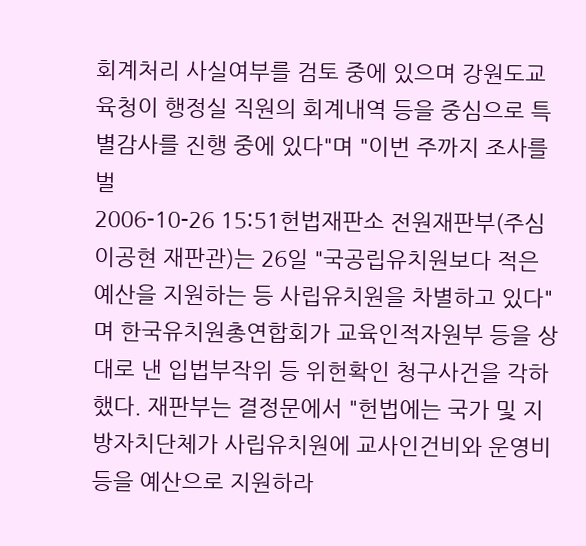회계처리 사실여부를 검토 중에 있으며 강원도교육청이 행정실 직원의 회계내역 등을 중심으로 특별감사를 진행 중에 있다"며 "이번 주까지 조사를 벌
2006-10-26 15:51헌법재판소 전원재판부(주심 이공현 재판관)는 26일 "국공립유치원보다 적은 예산을 지원하는 등 사립유치원을 차별하고 있다"며 한국유치원총연합회가 교육인적자원부 등을 상대로 낸 입법부작위 등 위헌확인 청구사건을 각하했다. 재판부는 결정문에서 "헌법에는 국가 및 지방자치단체가 사립유치원에 교사인건비와 운영비 등을 예산으로 지원하라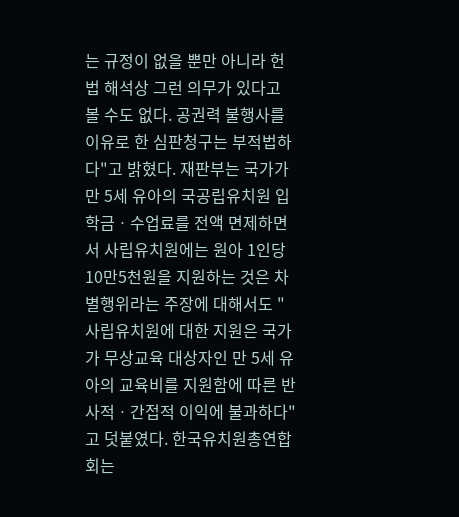는 규정이 없을 뿐만 아니라 헌법 해석상 그런 의무가 있다고 볼 수도 없다. 공권력 불행사를 이유로 한 심판청구는 부적법하다"고 밝혔다. 재판부는 국가가 만 5세 유아의 국공립유치원 입학금ㆍ수업료를 전액 면제하면서 사립유치원에는 원아 1인당 10만5천원을 지원하는 것은 차별행위라는 주장에 대해서도 "사립유치원에 대한 지원은 국가가 무상교육 대상자인 만 5세 유아의 교육비를 지원함에 따른 반사적ㆍ간접적 이익에 불과하다"고 덧붙였다. 한국유치원총연합회는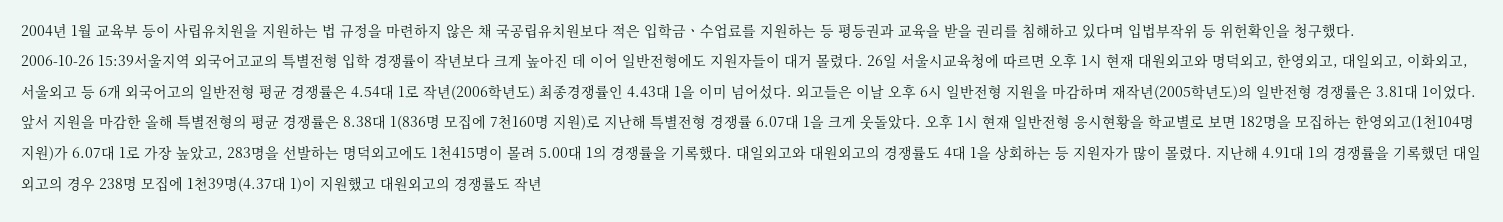2004년 1월 교육부 등이 사립유치원을 지원하는 법 규정을 마련하지 않은 채 국공립유치원보다 적은 입학금ㆍ수업료를 지원하는 등 평등권과 교육을 받을 권리를 침해하고 있다며 입법부작위 등 위헌확인을 청구했다.
2006-10-26 15:39서울지역 외국어고교의 특별전형 입학 경쟁률이 작년보다 크게 높아진 데 이어 일반전형에도 지원자들이 대거 몰렸다. 26일 서울시교육청에 따르면 오후 1시 현재 대원외고와 명덕외고, 한영외고, 대일외고, 이화외고, 서울외고 등 6개 외국어고의 일반전형 평균 경쟁률은 4.54대 1로 작년(2006학년도) 최종경쟁률인 4.43대 1을 이미 넘어섰다. 외고들은 이날 오후 6시 일반전형 지원을 마감하며 재작년(2005학년도)의 일반전형 경쟁률은 3.81대 1이었다. 앞서 지원을 마감한 올해 특별전형의 평균 경쟁률은 8.38대 1(836명 모집에 7천160명 지원)로 지난해 특별전형 경쟁률 6.07대 1을 크게 웃돌았다. 오후 1시 현재 일반전형 응시현황을 학교별로 보면 182명을 모집하는 한영외고(1천104명 지원)가 6.07대 1로 가장 높았고, 283명을 선발하는 명덕외고에도 1천415명이 몰려 5.00대 1의 경쟁률을 기록했다. 대일외고와 대원외고의 경쟁률도 4대 1을 상회하는 등 지원자가 많이 몰렸다. 지난해 4.91대 1의 경쟁률을 기록했던 대일외고의 경우 238명 모집에 1천39명(4.37대 1)이 지원했고 대원외고의 경쟁률도 작년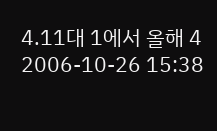4.11대 1에서 올해 4
2006-10-26 15:38